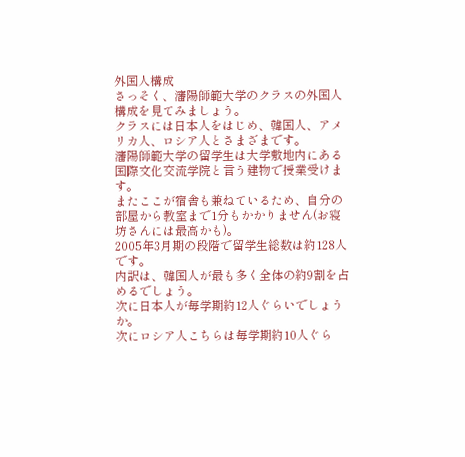外国人構成
さっそく、瀋陽師範大学のクラスの外国人構成を見てみましょう。
クラスには日本人をはじめ、韓国人、アメリカ人、ロシア人とさまざまです。
瀋陽師範大学の留学生は大学敷地内にある
国際文化交流学院と言う建物で授業受けます。
またここが宿舎も兼ねているため、自分の部屋から教室まで1分もかかりません(お寝坊さんには最高かも)。
2005年3月期の段階で留学生総数は約128人です。
内訳は、韓国人が最も多く全体の約9割を占めるでしょう。
次に日本人が毎学期約12人ぐらいでしょうか。
次にロシア人こちらは毎学期約10人ぐら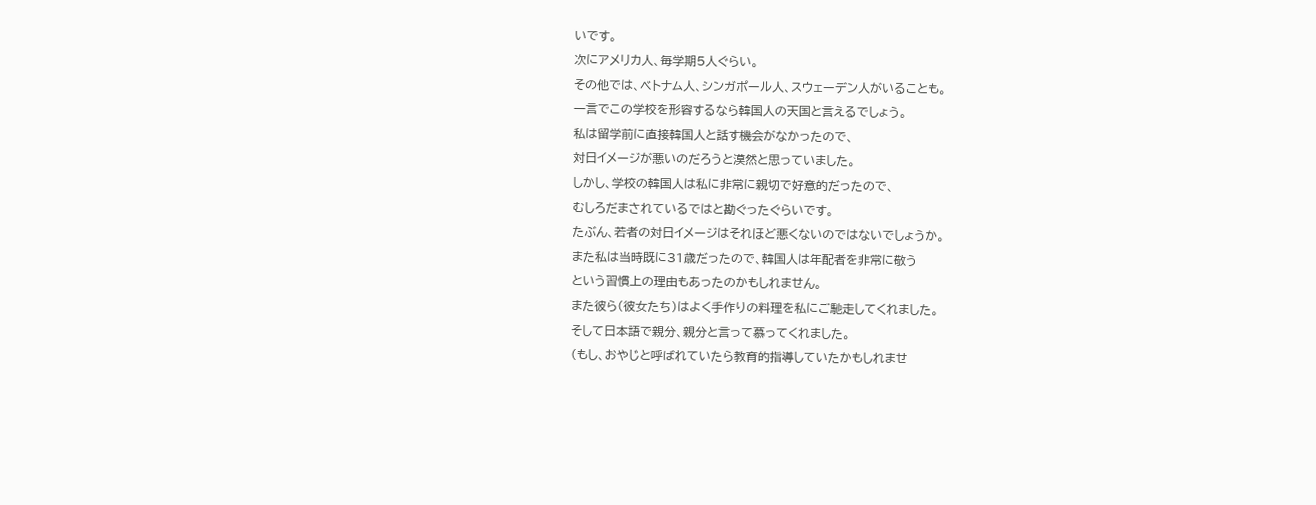いです。
次にアメリカ人、毎学期5人ぐらい。
その他では、ベトナム人、シンガポール人、スウェーデン人がいることも。
一言でこの学校を形容するなら韓国人の天国と言えるでしょう。
私は留学前に直接韓国人と話す機会がなかったので、
対日イメージが悪いのだろうと漠然と思っていました。
しかし、学校の韓国人は私に非常に親切で好意的だったので、
むしろだまされているではと勘ぐったぐらいです。
たぶん、若者の対日イメージはそれほど悪くないのではないでしょうか。
また私は当時既に31歳だったので、韓国人は年配者を非常に敬う
という習慣上の理由もあったのかもしれません。
また彼ら(彼女たち)はよく手作りの料理を私にご馳走してくれました。
そして日本語で親分、親分と言って慕ってくれました。
(もし、おやじと呼ばれていたら教育的指導していたかもしれませ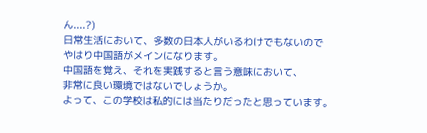ん....?)
日常生活において、多数の日本人がいるわけでもないので
やはり中国語がメインになります。
中国語を覚え、それを実践すると言う意味において、
非常に良い環境ではないでしょうか。
よって、この学校は私的には当たりだったと思っています。